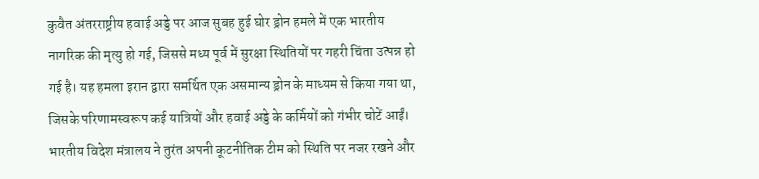कुवैत अंतरराष्ट्रीय हवाई अड्डे पर आज सुबह हुई घोर ड्रोन हमले में एक भारतीय नागरिक की मृत्यु हो गई, जिससे मध्य पूर्व में सुरक्षा स्थितियों पर गहरी चिंता उत्पन्न हो गई है। यह हमला इरान द्वारा समर्थित एक असमान्य ड्रोन के माध्यम से किया गया था, जिसके परिणामस्वरूप कई यात्रियों और हवाई अड्डे के कर्मियों को गंभीर चोटें आईं। भारतीय विदेश मंत्रालय ने तुरंत अपनी कूटनीतिक टीम को स्थिति पर नजर रखने और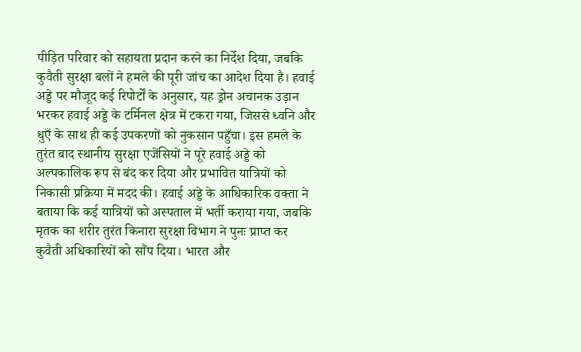पीड़ित परिवार को सहायता प्रदान करने का निर्देश दिया, जबकि कुवैती सुरक्षा बलों ने हमले की पूरी जांच का आदेश दिया है। हवाई अड्डे पर मौजूद कई रिपोर्टों के अनुसार, यह ड्रोन अचानक उड़ान भरकर हवाई अड्डे के टर्मिनल क्षेत्र में टकरा गया, जिससे ध्वनि और धुएँ के साथ ही कई उपकरणों को नुकसान पहुँचा। इस हमले के तुरंत बाद स्थानीय सुरक्षा एजेंसियों ने पूरे हवाई अड्डे को अल्पकालिक रूप से बंद कर दिया और प्रभावित यात्रियों को निकासी प्रक्रिया में मदद की। हवाई अड्डे के आधिकारिक वक्ता ने बताया कि कई यात्रियों को अस्पताल में भर्ती कराया गया, जबकि मृतक का शरीर तुरंत किनारा सुरक्षा विभाग ने पुनः प्राप्त कर कुवैती अधिकारियों को सौंप दिया। भारत और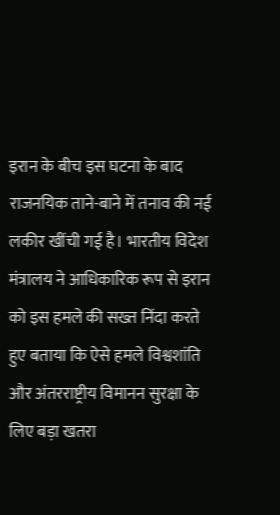इरान के बीच इस घटना के बाद राजनयिक ताने-बाने में तनाव की नई लकीर खींची गई है। भारतीय विदेश मंत्रालय ने आधिकारिक रूप से इरान को इस हमले की सख्त निंदा करते हुए बताया कि ऐसे हमले विश्वशांति और अंतरराष्ट्रीय विमानन सुरक्षा के लिए बड़ा खतरा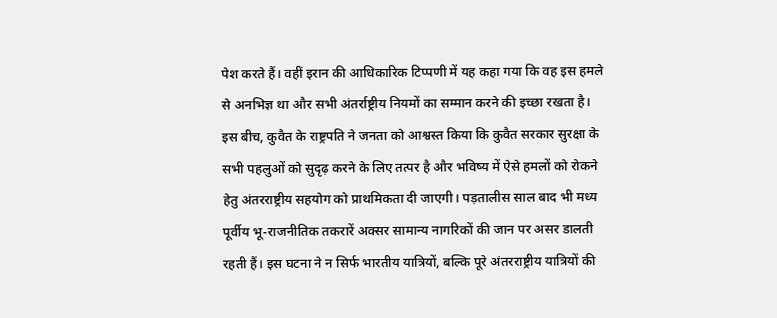पेश करते हैं। वहीं इरान की आधिकारिक टिप्पणी में यह कहा गया कि वह इस हमले से अनभिज्ञ था और सभी अंतर्राष्ट्रीय नियमों का सम्मान करने की इच्छा रखता है। इस बीच, कुवैत के राष्ट्रपति ने जनता को आश्वस्त किया कि कुवैत सरकार सुरक्षा के सभी पहलुओं को सुदृढ़ करने के लिए तत्पर है और भविष्य में ऐसे हमलों को रोकने हेतु अंतरराष्ट्रीय सहयोग को प्राथमिकता दी जाएगी। पड़तालीस साल बाद भी मध्य पूर्वीय भू-राजनीतिक तकरारें अक्सर सामान्य नागरिकों की जान पर असर डालती रहती हैं। इस घटना ने न सिर्फ भारतीय यात्रियों, बल्कि पूरे अंतरराष्ट्रीय यात्रियों की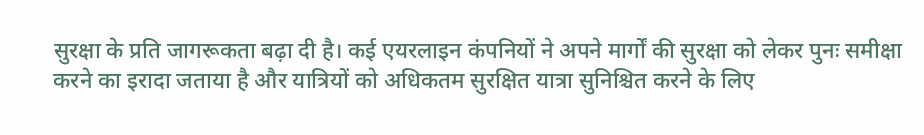सुरक्षा के प्रति जागरूकता बढ़ा दी है। कई एयरलाइन कंपनियों ने अपने मार्गों की सुरक्षा को लेकर पुनः समीक्षा करने का इरादा जताया है और यात्रियों को अधिकतम सुरक्षित यात्रा सुनिश्चित करने के लिए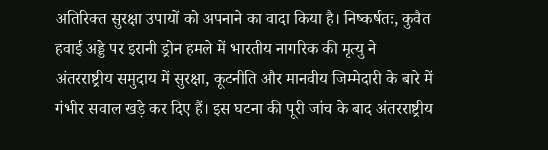अतिरिक्त सुरक्षा उपायों को अपनाने का वादा किया है। निष्कर्षतः, कुवैत हवाई अड्डे पर इरानी ड्रोन हमले में भारतीय नागरिक की मृत्यु ने अंतरराष्ट्रीय समुदाय में सुरक्षा, कूटनीति और मानवीय जिम्मेदारी के बारे में गंभीर सवाल खड़े कर दिए हैं। इस घटना की पूरी जांच के बाद अंतरराष्ट्रीय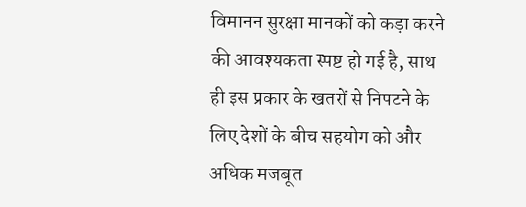विमानन सुरक्षा मानकों को कड़ा करने की आवश्यकता स्पष्ट हो गई है, साथ ही इस प्रकार के खतरों से निपटने के लिए देशों के बीच सहयोग को और अधिक मजबूत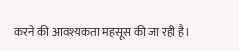करने की आवश्यकता महसूस की जा रही है।